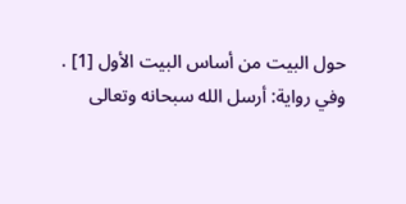حول البيت من أساس البيت الأول [1] .
وفي رواية: أرسل الله سبحانه وتعالى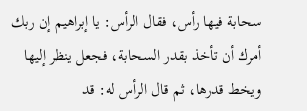سحابة فيها رأس، فقال الرأس: يا إبراهيم إن ربك أمرك أن تأخذ بقدر السحابة، فجعل ينظر إليها ويخط قدرها، ثم قال الرأس له: قد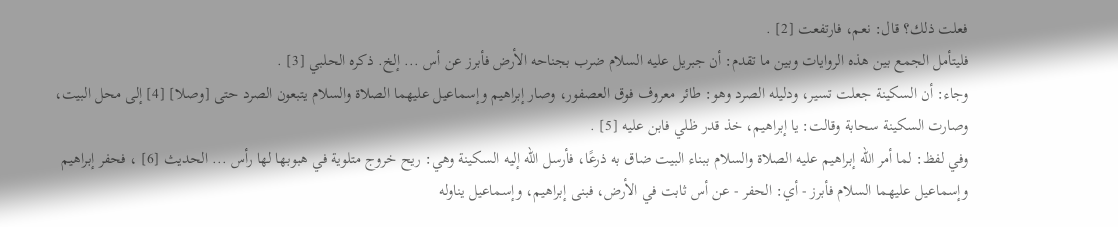فعلت ذلك؟ قال: نعم، فارتفعت [2] .
فليتأمل الجمع بين هذه الروايات وبين ما تقدم: أن جبريل عليه السلام ضرب بجناحه الأرض فأبرز عن أس ... إلخ. ذكره الحلبي [3] .
وجاء: أن السكينة جعلت تسير، ودليله الصرد وهو: طائر معروف فوق العصفور، وصار إبراهيم وإسماعيل عليهما الصلاة والسلام يتبعون الصرد حتى [وصلا] [4] إلى محل البيت، وصارت السكينة سحابة وقالت: يا إبراهيم، خذ قدر ظلي فابن عليه [5] .
وفي لفظ: لما أمر الله إبراهيم عليه الصلاة والسلام ببناء البيت ضاق به ذرعًا، فأرسل الله إليه السكينة وهي: ريح خروج متلوية في هبوبها لها رأس ... الحديث [6] ، فحفر إبراهيم وإسماعيل عليهما السلام فأبرز - أي: الحفر - عن أس ثابت في الأرض، فبنى إبراهيم، وإسماعيل يناوله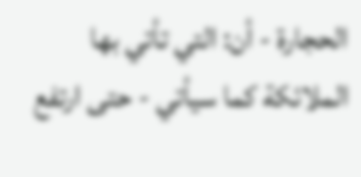الحجارة - أن: التي تأتي بها الملائكة كما سيأتي - حتى ارتفع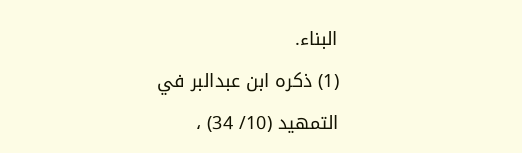البناء.
(1) ذكره ابن عبدالبر في التمهيد (10/ 34) ،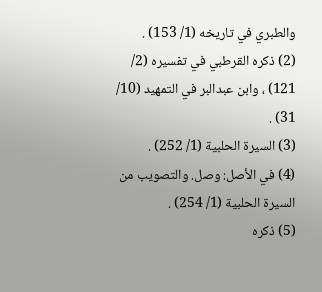والطبري في تاريخه (1/ 153) .
(2) ذكره القرطبي في تفسيره (2/ 121) ، وابن عبدالبر في التمهيد (10/ 31) .
(3) السيرة الحلبية (1/ 252) .
(4) في الأصل: وصل. والتصويب من السيرة الحلبية (1/ 254) .
(5) ذكره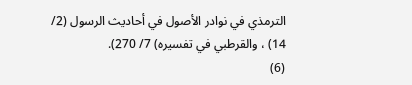الترمذي في نوادر الأصول في أحاديث الرسول (2/ 14) ، والقرطبي في تفسيره) 7/ 270).
(6)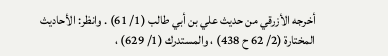أخرجه الأزرقي من حديث علي بن أبي طالب (1/ 61) . وانظر: الأحاديث المختارة (2/ 62 ح 438) ، والمستدرك (1/ 629) ،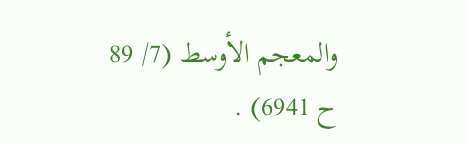والمعجم الأوسط (7/ 89 ح 6941) .